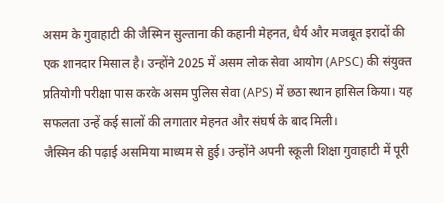असम के गुवाहाटी की जैस्मिन सुल्ताना की कहानी मेहनत, धैर्य और मजबूत इरादों की एक शानदार मिसाल है। उन्होंने 2025 में असम लोक सेवा आयोग (APSC) की संयुक्त प्रतियोगी परीक्षा पास करके असम पुलिस सेवा (APS) में छठा स्थान हासिल किया। यह सफलता उन्हें कई सालों की लगातार मेहनत और संघर्ष के बाद मिली।
जैस्मिन की पढ़ाई असमिया माध्यम से हुई। उन्होंने अपनी स्कूली शिक्षा गुवाहाटी में पूरी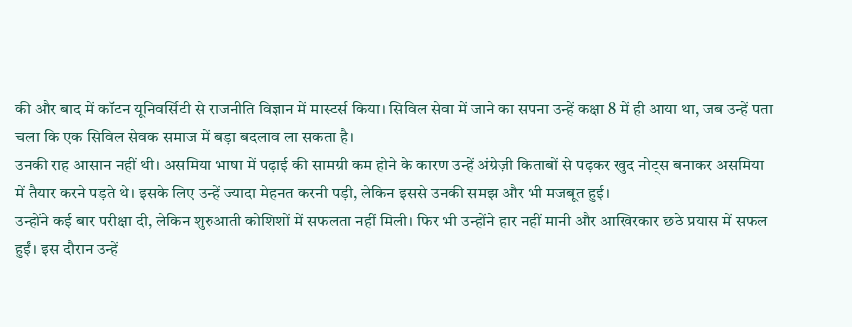की और बाद में कॉटन यूनिवर्सिटी से राजनीति विज्ञान में मास्टर्स किया। सिविल सेवा में जाने का सपना उन्हें कक्षा 8 में ही आया था, जब उन्हें पता चला कि एक सिविल सेवक समाज में बड़ा बदलाव ला सकता है।
उनकी राह आसान नहीं थी। असमिया भाषा में पढ़ाई की सामग्री कम होने के कारण उन्हें अंग्रेज़ी किताबों से पढ़कर खुद नोट्स बनाकर असमिया में तैयार करने पड़ते थे। इसके लिए उन्हें ज्यादा मेहनत करनी पड़ी, लेकिन इससे उनकी समझ और भी मजबूत हुई।
उन्होंने कई बार परीक्षा दी, लेकिन शुरुआती कोशिशों में सफलता नहीं मिली। फिर भी उन्होंने हार नहीं मानी और आखिरकार छठे प्रयास में सफल हुईं। इस दौरान उन्हें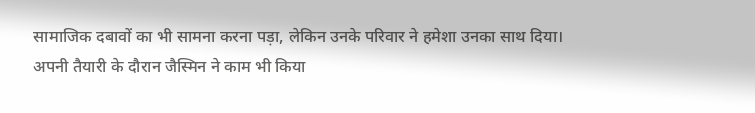सामाजिक दबावों का भी सामना करना पड़ा, लेकिन उनके परिवार ने हमेशा उनका साथ दिया।
अपनी तैयारी के दौरान जैस्मिन ने काम भी किया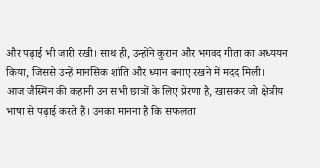और पढ़ाई भी जारी रखी। साथ ही, उन्होंने कुरान और भगवद गीता का अध्ययन किया, जिससे उन्हें मानसिक शांति और ध्यान बनाए रखने में मदद मिली।
आज जैस्मिन की कहानी उन सभी छात्रों के लिए प्रेरणा है, खासकर जो क्षेत्रीय भाषा से पढ़ाई करते हैं। उनका मानना है कि सफलता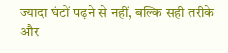ज्यादा घंटों पढ़ने से नहीं, बल्कि सही तरीके और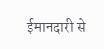ईमानदारी से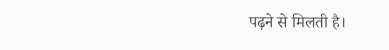पढ़ने से मिलती है।